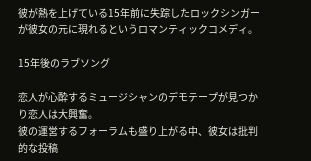彼が熱を上げている15年前に失踪したロックシンガーが彼女の元に現れるというロマンティックコメディ。

15年後のラブソング

恋人が心酔するミュージシャンのデモテープが見つかり恋人は大興奮。
彼の運営するフォーラムも盛り上がる中、彼女は批判的な投稿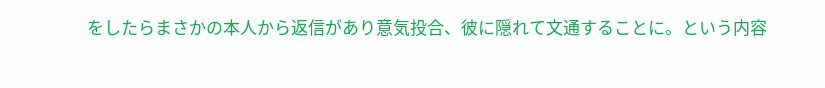をしたらまさかの本人から返信があり意気投合、彼に隠れて文通することに。という内容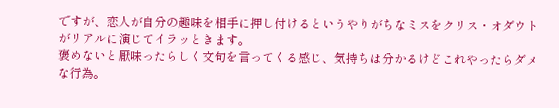ですが、恋人が自分の趣味を相手に押し付けるというやりがちなミスをクリス・オダウトがリアルに演じてイラッときます。
褒めないと厭味ったらしく文句を言ってくる感じ、気持ちは分かるけどこれやったらダメな行為。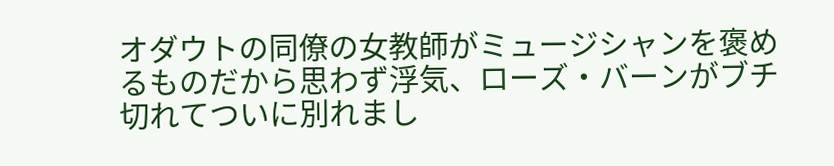オダウトの同僚の女教師がミュージシャンを褒めるものだから思わず浮気、ローズ・バーンがブチ切れてついに別れまし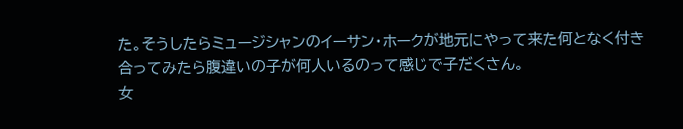た。そうしたらミュージシャンのイーサン・ホークが地元にやって来た何となく付き合ってみたら腹違いの子が何人いるのって感じで子だくさん。
女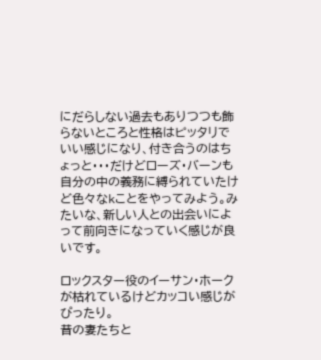にだらしない過去もありつつも飾らないところと性格はピッタリでいい感じになり、付き合うのはちょっと・・・だけどローズ・バーンも自分の中の義務に縛られていたけど色々なkことをやってみよう。みたいな、新しい人との出会いによって前向きになっていく感じが良いです。

ロックスター役のイーサン・ホークが枯れているけどカッコい感じがぴったり。
昔の妻たちと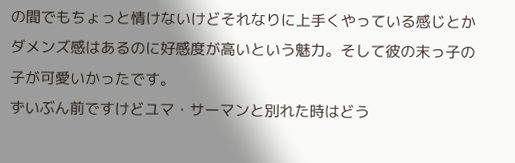の間でもちょっと情けないけどそれなりに上手くやっている感じとかダメンズ感はあるのに好感度が高いという魅力。そして彼の末っ子の子が可愛いかったです。
ずいぶん前ですけどユマ・サーマンと別れた時はどう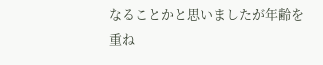なることかと思いましたが年齢を重ね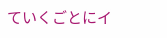ていくごとにイ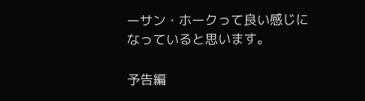ーサン・ホークって良い感じになっていると思います。

予告編